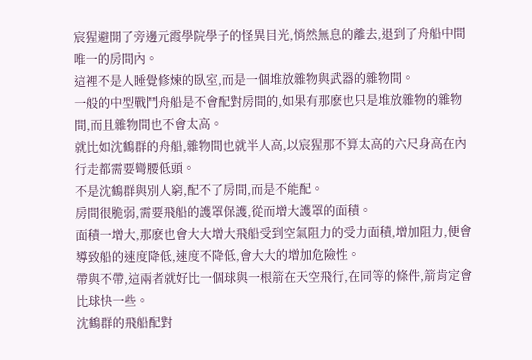宸猩避開了旁邊元霞學院學子的怪異目光,悄然無息的離去,退到了舟船中間唯一的房間內。
這裡不是人睡覺修煉的臥室,而是一個堆放雜物與武器的雜物間。
一般的中型戰鬥舟船是不會配對房間的,如果有那麽也只是堆放雜物的雜物間,而且雜物間也不會太高。
就比如沈鶴群的舟船,雜物間也就半人高,以宸猩那不算太高的六尺身高在內行走都需要彎腰低頭。
不是沈鶴群與別人窮,配不了房間,而是不能配。
房間很脆弱,需要飛船的護罩保護,從而增大護罩的面積。
面積一增大,那麽也會大大增大飛船受到空氣阻力的受力面積,增加阻力,便會導致船的速度降低,速度不降低,會大大的增加危險性。
帶與不帶,這兩者就好比一個球與一根箭在天空飛行,在同等的條件,箭肯定會比球快一些。
沈鶴群的飛船配對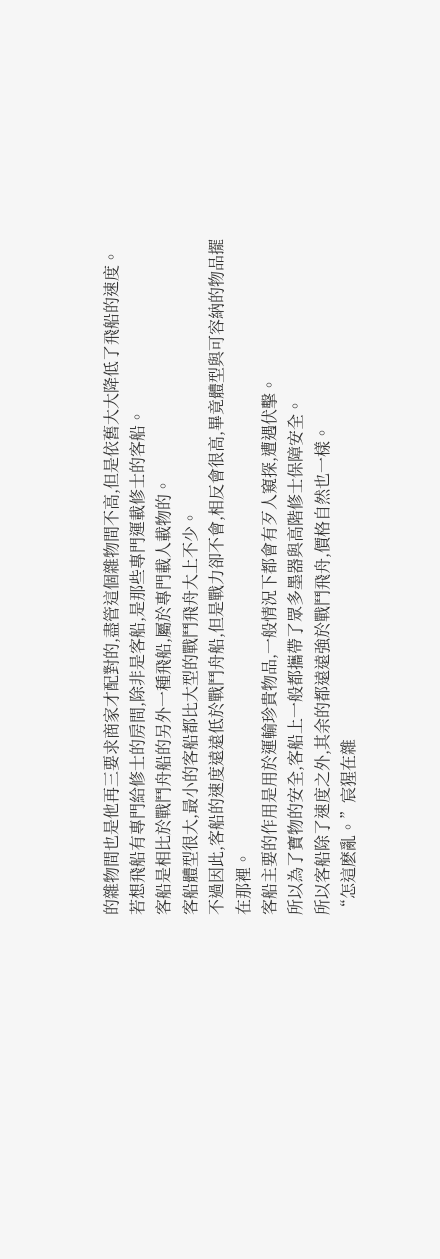的雜物間也是他再三要求商家才配對的,盡管這個雜物間不高,但是依舊大大降低了飛船的速度。
若想飛船有專門給修士的房間,除非是客船,是那些專門運載修士的客船。
客船是相比於戰鬥舟船的另外一種飛船,屬於專門載人載物的。
客船體型很大,最小的客船都比大型的戰鬥飛舟大上不少。
不過因此,客船的速度遠遠低於戰鬥舟船,但是戰力卻不會,相反會很高,畢竟體型與可容納的物品擺在那裡。
客船主要的作用是用於運輸珍貴物品,一般情況下都會有歹人窺探,遭遇伏擊。
所以為了寶物的安全,客船上一般都攜帶了眾多墨器與高階修士保障安全。
所以客船除了速度之外,其余的都遠遠強於戰鬥飛舟,價格自然也一樣。
“怎這麽亂。”宸猩在雜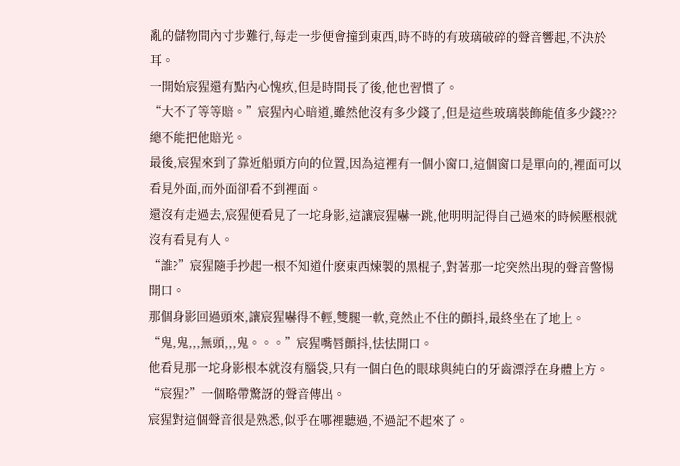亂的儲物間內寸步難行,每走一步便會撞到東西,時不時的有玻璃破碎的聲音響起,不決於耳。
一開始宸猩還有點內心愧疚,但是時間長了後,他也習慣了。
“大不了等等賠。”宸猩內心暗道,雖然他沒有多少錢了,但是這些玻璃裝飾能值多少錢???總不能把他賠光。
最後,宸猩來到了靠近船頭方向的位置,因為這裡有一個小窗口,這個窗口是單向的,裡面可以看見外面,而外面卻看不到裡面。
還沒有走過去,宸猩便看見了一坨身影,這讓宸猩嚇一跳,他明明記得自己過來的時候壓根就沒有看見有人。
“誰?”宸猩隨手抄起一根不知道什麽東西煉製的黑棍子,對著那一坨突然出現的聲音警惕開口。
那個身影回過頭來,讓宸猩嚇得不輕,雙腿一軟,竟然止不住的顫抖,最終坐在了地上。
“鬼,鬼,,,無頭,,,鬼。。。”宸猩嘴唇顫抖,怯怯開口。
他看見那一坨身影根本就沒有腦袋,只有一個白色的眼球與純白的牙齒漂浮在身體上方。
“宸猩?”一個略帶驚訝的聲音傳出。
宸猩對這個聲音很是熟悉,似乎在哪裡聽過,不過記不起來了。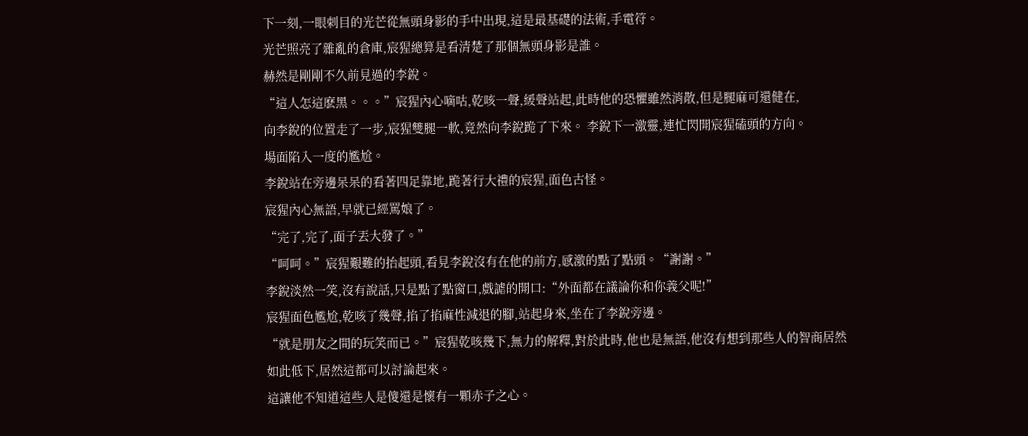下一刻,一眼刺目的光芒從無頭身影的手中出現,這是最基礎的法術,手電符。
光芒照亮了雜亂的倉庫,宸猩總算是看清楚了那個無頭身影是誰。
赫然是剛剛不久前見過的李銳。
“這人怎這麽黑。。。”宸猩內心嘀咕,乾咳一聲,緩聲站起,此時他的恐懼雖然消散,但是腿麻可還健在,
向李銳的位置走了一步,宸猩雙腿一軟,竟然向李銳跪了下來。 李銳下一激靈,連忙閃開宸猩磕頭的方向。
場面陷入一度的尷尬。
李銳站在旁邊呆呆的看著四足靠地,跪著行大禮的宸猩,面色古怪。
宸猩內心無語,早就已經罵娘了。
“完了,完了,面子丟大發了。”
“呵呵。”宸猩艱難的抬起頭,看見李銳沒有在他的前方,感激的點了點頭。“謝謝。”
李銳淡然一笑,沒有說話,只是點了點窗口,戲謔的開口:“外面都在議論你和你義父呢!”
宸猩面色尷尬,乾咳了幾聲,掐了掐麻性減退的腳,站起身來,坐在了李銳旁邊。
“就是朋友之間的玩笑而已。”宸猩乾咳幾下,無力的解釋,對於此時,他也是無語,他沒有想到那些人的智商居然如此低下,居然這都可以討論起來。
這讓他不知道這些人是傻還是懷有一顆赤子之心。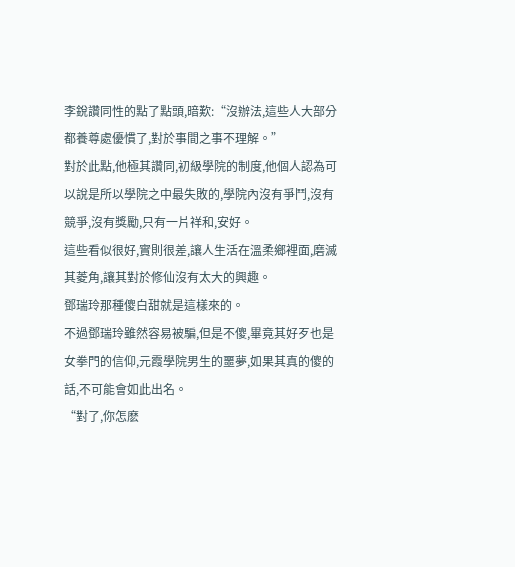李銳讚同性的點了點頭,暗歎:“沒辦法,這些人大部分都養尊處優慣了,對於事間之事不理解。”
對於此點,他極其讚同,初級學院的制度,他個人認為可以說是所以學院之中最失敗的,學院內沒有爭鬥,沒有競爭,沒有獎勵,只有一片祥和,安好。
這些看似很好,實則很差,讓人生活在溫柔鄉裡面,磨滅其菱角,讓其對於修仙沒有太大的興趣。
鄧瑞玲那種傻白甜就是這樣來的。
不過鄧瑞玲雖然容易被騙,但是不傻,畢竟其好歹也是女拳門的信仰,元霞學院男生的噩夢,如果其真的傻的話,不可能會如此出名。
“對了,你怎麽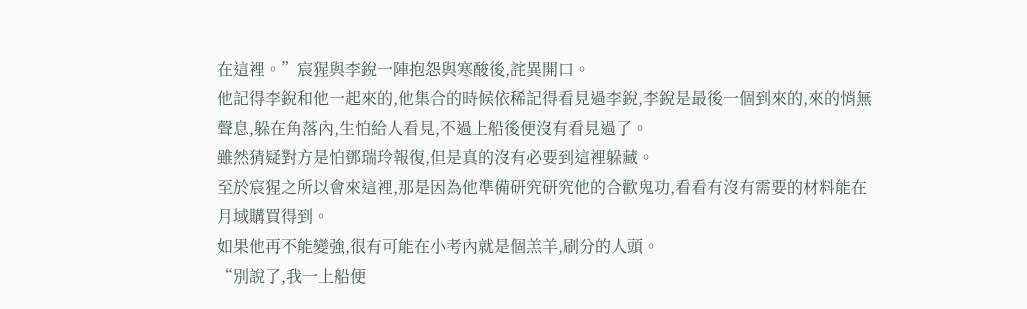在這裡。”宸猩與李銳一陣抱怨與寒酸後,詫異開口。
他記得李銳和他一起來的,他集合的時候依稀記得看見過李銳,李銳是最後一個到來的,來的悄無聲息,躲在角落內,生怕給人看見,不過上船後便沒有看見過了。
雖然猜疑對方是怕鄧瑞玲報復,但是真的沒有必要到這裡躲藏。
至於宸猩之所以會來這裡,那是因為他準備研究研究他的合歡鬼功,看看有沒有需要的材料能在月域購買得到。
如果他再不能變強,很有可能在小考內就是個羔羊,刷分的人頭。
“別說了,我一上船便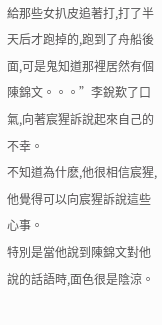給那些女扒皮追著打,打了半天后才跑掉的,跑到了舟船後面,可是鬼知道那裡居然有個陳錦文。。。”李銳歎了口氣,向著宸猩訴說起來自己的不幸。
不知道為什麽,他很相信宸猩,他覺得可以向宸猩訴說這些心事。
特別是當他說到陳錦文對他說的話語時,面色很是陰涼。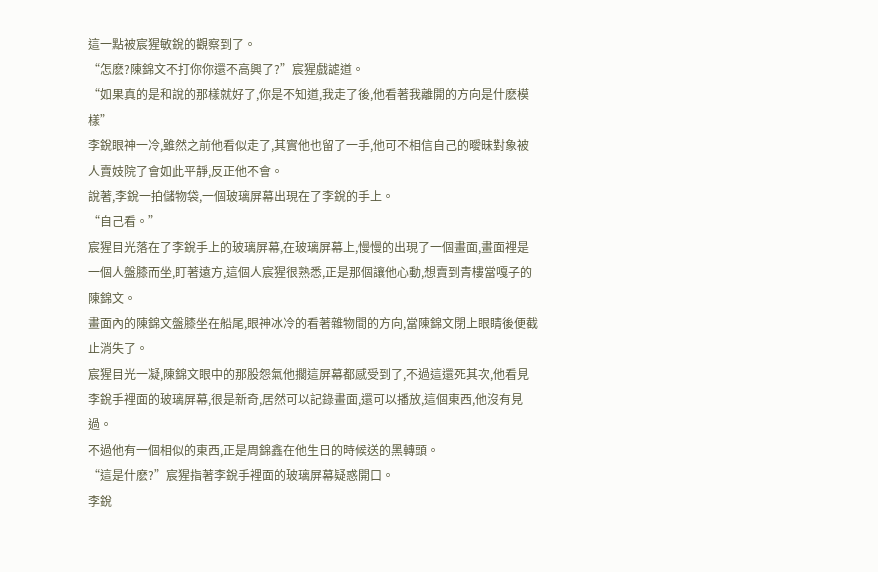這一點被宸猩敏銳的觀察到了。
“怎麽?陳錦文不打你你還不高興了?”宸猩戲謔道。
“如果真的是和說的那樣就好了,你是不知道,我走了後,他看著我離開的方向是什麽模樣”
李銳眼神一冷,雖然之前他看似走了,其實他也留了一手,他可不相信自己的曖昧對象被人賣妓院了會如此平靜,反正他不會。
說著,李銳一拍儲物袋,一個玻璃屏幕出現在了李銳的手上。
“自己看。”
宸猩目光落在了李銳手上的玻璃屏幕,在玻璃屏幕上,慢慢的出現了一個畫面,畫面裡是一個人盤膝而坐,盯著遠方,這個人宸猩很熟悉,正是那個讓他心動,想賣到青樓當嘎子的陳錦文。
畫面內的陳錦文盤膝坐在船尾,眼神冰冷的看著雜物間的方向,當陳錦文閉上眼睛後便截止消失了。
宸猩目光一凝,陳錦文眼中的那股怨氣他擱這屏幕都感受到了,不過這還死其次,他看見李銳手裡面的玻璃屏幕,很是新奇,居然可以記錄畫面,還可以播放,這個東西,他沒有見過。
不過他有一個相似的東西,正是周錦鑫在他生日的時候送的黑轉頭。
“這是什麽?”宸猩指著李銳手裡面的玻璃屏幕疑惑開口。
李銳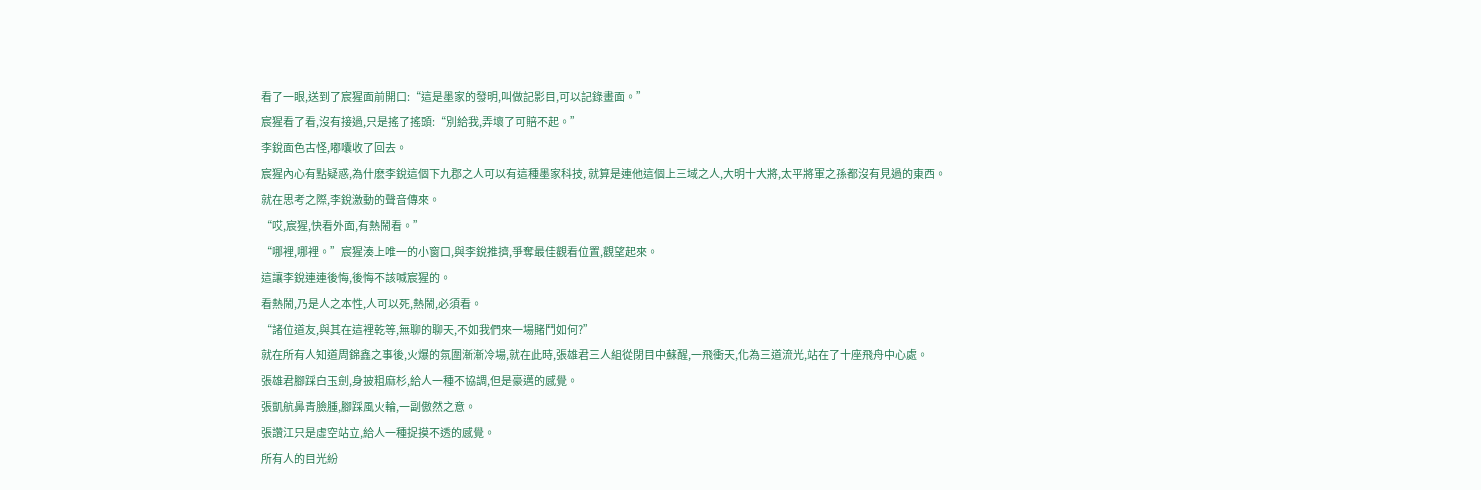看了一眼,送到了宸猩面前開口:“這是墨家的發明,叫做記影目,可以記錄畫面。”
宸猩看了看,沒有接過,只是搖了搖頭:“別給我,弄壞了可賠不起。”
李銳面色古怪,嘟囔收了回去。
宸猩內心有點疑惑,為什麽李銳這個下九郡之人可以有這種墨家科技, 就算是連他這個上三域之人,大明十大將,太平將軍之孫都沒有見過的東西。
就在思考之際,李銳激動的聲音傳來。
“哎,宸猩,快看外面,有熱鬧看。”
“哪裡,哪裡。”宸猩湊上唯一的小窗口,與李銳推擠,爭奪最佳觀看位置,觀望起來。
這讓李銳連連後悔,後悔不該喊宸猩的。
看熱鬧,乃是人之本性,人可以死,熱鬧,必須看。
“諸位道友,與其在這裡乾等,無聊的聊天,不如我們來一場賭鬥如何?”
就在所有人知道周錦鑫之事後,火爆的氛圍漸漸冷場,就在此時,張雄君三人組從閉目中蘇醒,一飛衝天,化為三道流光,站在了十座飛舟中心處。
張雄君腳踩白玉劍,身披粗麻杉,給人一種不協調,但是豪邁的感覺。
張凱航鼻青臉腫,腳踩風火輪,一副傲然之意。
張讚江只是虛空站立,給人一種捉摸不透的感覺。
所有人的目光紛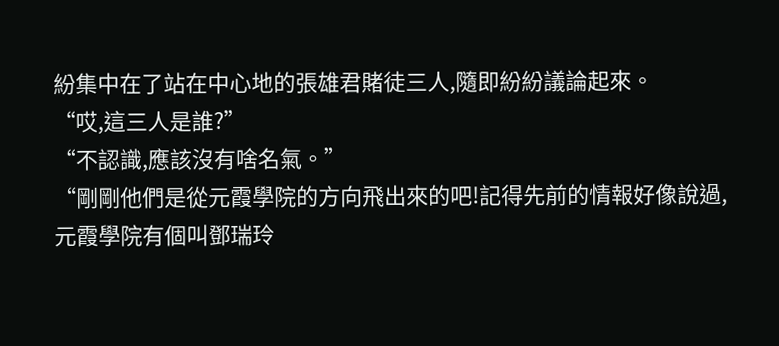紛集中在了站在中心地的張雄君賭徒三人,隨即紛紛議論起來。
“哎,這三人是誰?”
“不認識,應該沒有啥名氣。”
“剛剛他們是從元霞學院的方向飛出來的吧!記得先前的情報好像說過,元霞學院有個叫鄧瑞玲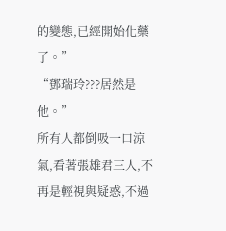的變態,已經開始化藥了。”
“鄧瑞玲???居然是他。”
所有人都倒吸一口涼氣,看著張雄君三人,不再是輕視與疑惑,不過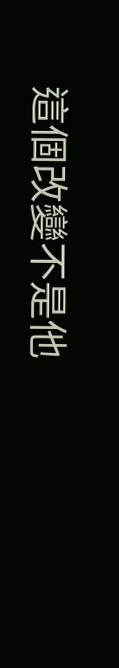這個改變不是他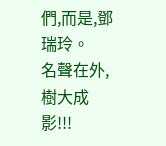們,而是,鄧瑞玲。
名聲在外,樹大成影!!!